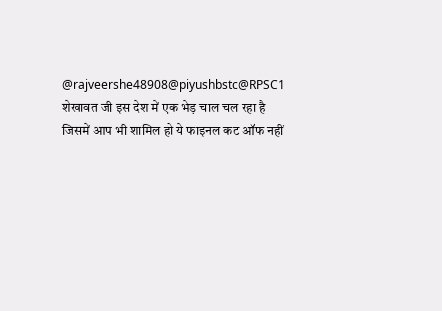@rajveershe48908@piyushbstc@RPSC1 शेखावत जी इस देश में एक भेड़ चाल चल रहा है जिसमें आप भी शामिल हो ये फाइनल कट ऑफ नहीं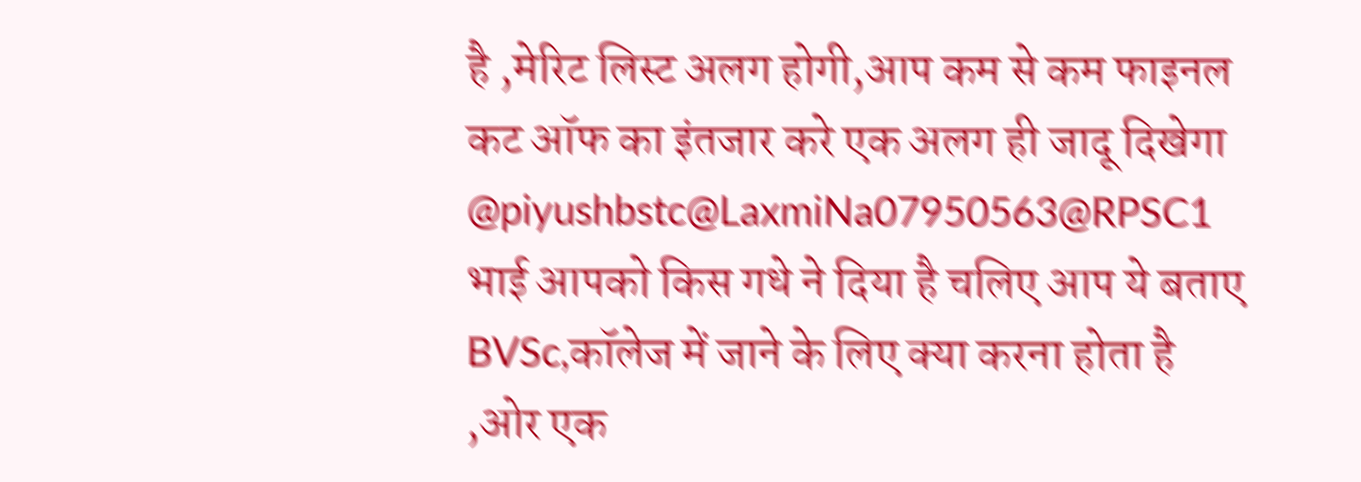है ,मेरिट लिस्ट अलग होगी,आप कम से कम फाइनल कट ऑफ का इंतजार करे एक अलग ही जादू दिखेगा
@piyushbstc@LaxmiNa07950563@RPSC1 भाई आपको किस गधे ने दिया है चलिए आप ये बताए BVSc,कॉलेज में जाने के लिए क्या करना होता है ,ओर एक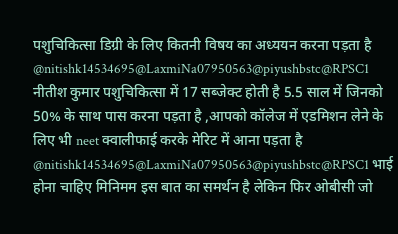पशुचिकित्सा डिग्री के लिए कितनी विषय का अध्ययन करना पड़ता है
@nitishk14534695@LaxmiNa07950563@piyushbstc@RPSC1 नीतीश कुमार पशुचिकित्सा में 17 सब्जेक्ट होती है 5.5 साल में जिनको 50% के साथ पास करना पड़ता है ,आपको कॉलेज में एडमिशन लेने के लिए भी neet क्वालीफाई करके मेरिट में आना पड़ता है
@nitishk14534695@LaxmiNa07950563@piyushbstc@RPSC1 भाई होना चाहिए मिनिमम इस बात का समर्थन है लेकिन फिर ओबीसी जो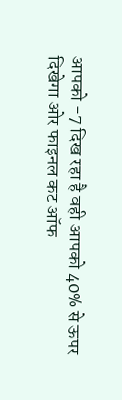आपको -7 दिख रहा है वही आपको 40% से ऊपर दिखेगा ओर फाइनल कट ऑफ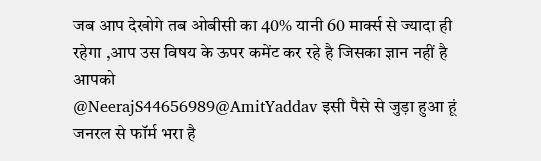जब आप देखोगे तब ओबीसी का 40% यानी 60 मार्क्स से ज्यादा ही रहेगा ,आप उस विषय के ऊपर कमेंट कर रहे है जिसका ज्ञान नहीं है आपको
@NeerajS44656989@AmitYaddav इसी पैसे से जुड़ा हुआ हूं जनरल से फॉर्म भरा है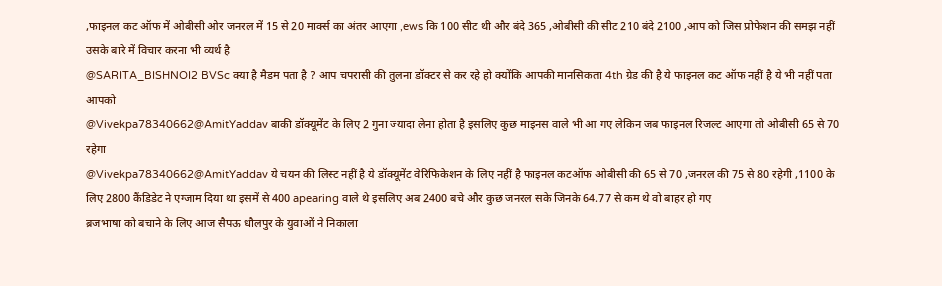,फाइनल कट ऑफ में ओबीसी ओर जनरल में 15 से 20 मार्क्स का अंतर आएगा ,ews कि 100 सीट थी और बंदे 365 ,ओबीसी की सीट 210 बंदे 2100 ,आप को जिस प्रोफेशन की समझ नहीं उसके बारे में विचार करना भी व्यर्थ है
@SARITA_BISHNOI2 BVSc क्या है मैडम पता है ? आप चपरासी की तुलना डॉक्टर से कर रहे हो क्योंकि आपकी मानसिकता 4th ग्रेड की है ये फाइनल कट ऑफ नहीं है ये भी नहीं पता आपको
@Vivekpa78340662@AmitYaddav बाकी डॉक्यूमेंट के लिए 2 गुना ज्यादा लेना होता है इसलिए कुछ माइनस वाले भी आ गए लेकिन जब फाइनल रिजल्ट आएगा तो ओबीसी 65 से 70 रहेगा
@Vivekpa78340662@AmitYaddav ये चयन की लिस्ट नहीं है ये डॉक्यूमेंट वेरिफिकेशन के लिए नहीं है फाइनल कटऑफ ओबीसी की 65 से 70 ,जनरल की 75 से 80 रहेगी ,1100 के लिए 2800 कैंडिडेट ने एग्जाम दिया था इसमें से 400 apearing वाले थे इसलिए अब 2400 बचे और कुछ जनरल सके जिनके 64.77 से कम थे वो बाहर हो गए
ब्रजभाषा को बचाने के लिए आज सैपऊ धौलपुर के युवाओं ने निकाला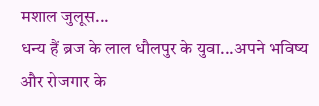मशाल जुलूस...
धन्य हैं ब्रज के लाल धौलपुर के युवा...अपने भविष्य और रोजगार के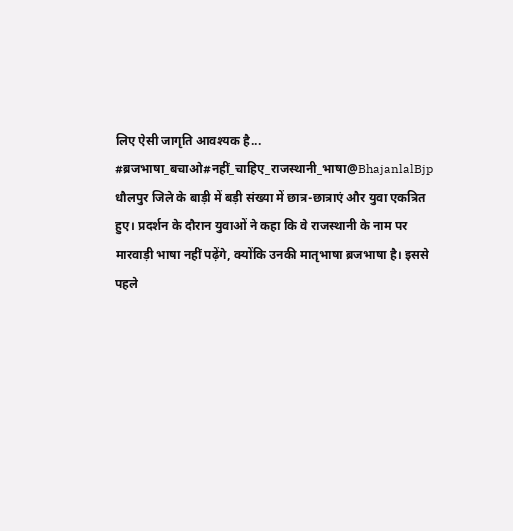लिए ऐसी जागृति आवश्यक है...
#ब्रजभाषा_बचाओ#नहीं_चाहिए_राजस्थानी_भाषा@BhajanlalBjp
धौलपुर जिले के बाड़ी में बड़ी संख्या में छात्र-छात्राएं और युवा एकत्रित हुए। प्रदर्शन के दौरान युवाओं ने कहा कि वे राजस्थानी के नाम पर मारवाड़ी भाषा नहीं पढ़ेंगे, क्योंकि उनकी मातृभाषा ब्रजभाषा है। इससे पहले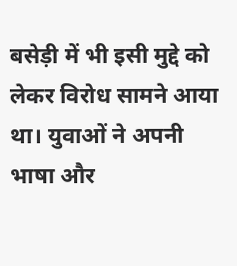बसेड़ी में भी इसी मुद्दे को लेकर विरोध सामने आया था। युवाओं ने अपनी भाषा और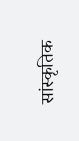सांस्कृतिक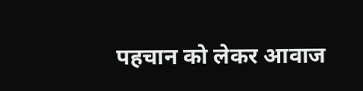पहचान को लेकर आवाज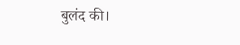बुलंद की।